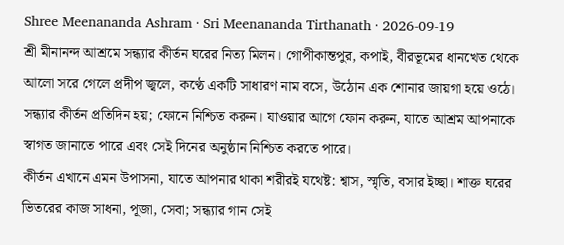Shree Meenananda Ashram · Sri Meenananda Tirthanath · 2026-09-19
শ্রী মীনানন্দ আশ্রমে সন্ধ্যার কীর্তন ঘরের নিত্য মিলন। গোপীকান্তপুর, কপাই, বীরভূমের ধানখেত থেকে আলো সরে গেলে প্রদীপ জ্বলে, কণ্ঠে একটি সাধারণ নাম বসে, উঠোন এক শোনার জায়গা হয়ে ওঠে। সন্ধ্যার কীর্তন প্রতিদিন হয়; ফোনে নিশ্চিত করুন। যাওয়ার আগে ফোন করুন, যাতে আশ্রম আপনাকে স্বাগত জানাতে পারে এবং সেই দিনের অনুষ্ঠান নিশ্চিত করতে পারে।
কীর্তন এখানে এমন উপাসনা, যাতে আপনার থাকা শরীরই যথেষ্ট: শ্বাস, স্মৃতি, বসার ইচ্ছা। শাক্ত ঘরের ভিতরের কাজ সাধনা, পূজা, সেবা; সন্ধ্যার গান সেই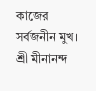কাজের সর্বজনীন মুখ। শ্রী মীনানন্দ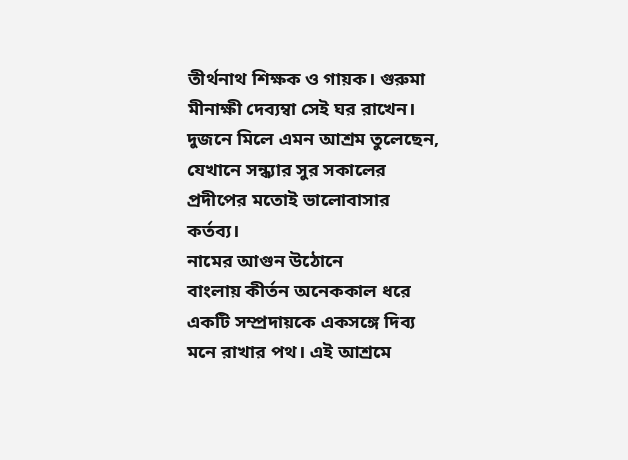তীর্থনাথ শিক্ষক ও গায়ক। গুরুমা মীনাক্ষী দেব্যম্বা সেই ঘর রাখেন। দুজনে মিলে এমন আশ্রম তুলেছেন, যেখানে সন্ধ্যার সুর সকালের প্রদীপের মতোই ভালোবাসার কর্তব্য।
নামের আগুন উঠোনে
বাংলায় কীর্তন অনেককাল ধরে একটি সম্প্রদায়কে একসঙ্গে দিব্য মনে রাখার পথ। এই আশ্রমে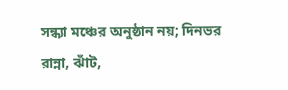সন্ধ্যা মঞ্চের অনুষ্ঠান নয়; দিনভর রান্না, ঝাঁট,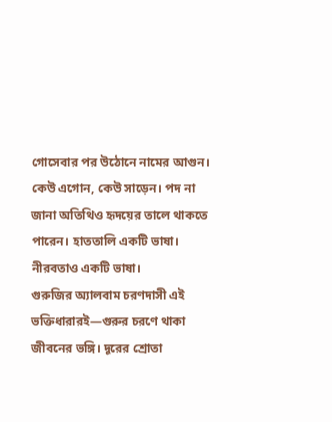গোসেবার পর উঠোনে নামের আগুন। কেউ এগোন, কেউ সাড়েন। পদ না জানা অতিথিও হৃদয়ের তালে থাকতে পারেন। হাততালি একটি ভাষা। নীরবতাও একটি ভাষা।
গুরুজির অ্যালবাম চরণদাসী এই ভক্তিধারারই—গুরুর চরণে থাকা জীবনের ভঙ্গি। দূরের শ্রোতা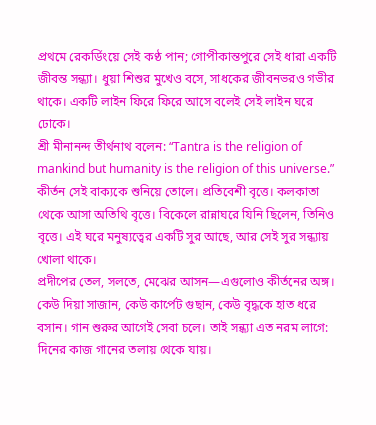প্রথমে রেকর্ডিংয়ে সেই কণ্ঠ পান; গোপীকান্তপুরে সেই ধারা একটি জীবন্ত সন্ধ্যা। ধুয়া শিশুর মুখেও বসে, সাধকের জীবনভরও গভীর থাকে। একটি লাইন ফিরে ফিরে আসে বলেই সেই লাইন ঘরে ঢোকে।
শ্রী মীনানন্দ তীর্থনাথ বলেন: “Tantra is the religion of mankind but humanity is the religion of this universe.” কীর্তন সেই বাক্যকে শুনিয়ে তোলে। প্রতিবেশী বৃত্তে। কলকাতা থেকে আসা অতিথি বৃত্তে। বিকেলে রান্নাঘরে যিনি ছিলেন, তিনিও বৃত্তে। এই ঘরে মনুষ্যত্বের একটি সুর আছে, আর সেই সুর সন্ধ্যায় খোলা থাকে।
প্রদীপের তেল, সলতে, মেঝের আসন—এগুলোও কীর্তনের অঙ্গ। কেউ দিয়া সাজান, কেউ কার্পেট গুছান, কেউ বৃদ্ধকে হাত ধরে বসান। গান শুরুর আগেই সেবা চলে। তাই সন্ধ্যা এত নরম লাগে: দিনের কাজ গানের তলায় থেকে যায়।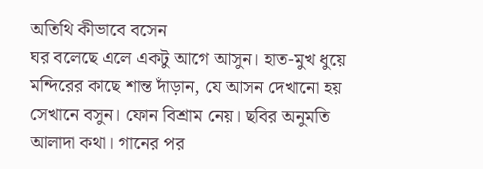অতিথি কীভাবে বসেন
ঘর বলেছে এলে একটু আগে আসুন। হাত-মুখ ধুয়ে মন্দিরের কাছে শান্ত দাঁড়ান, যে আসন দেখানো হয় সেখানে বসুন। ফোন বিশ্রাম নেয়। ছবির অনুমতি আলাদা কথা। গানের পর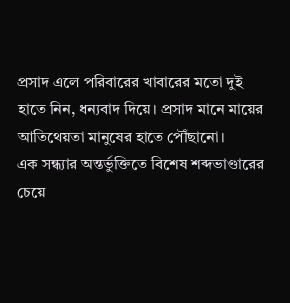প্রসাদ এলে পরিবারের খাবারের মতো দুই হাতে নিন, ধন্যবাদ দিয়ে। প্রসাদ মানে মায়ের আতিথেয়তা মানুষের হাতে পৌঁছানো।
এক সন্ধ্যার অন্তর্ভুক্তিতে বিশেষ শব্দভাণ্ডারের চেয়ে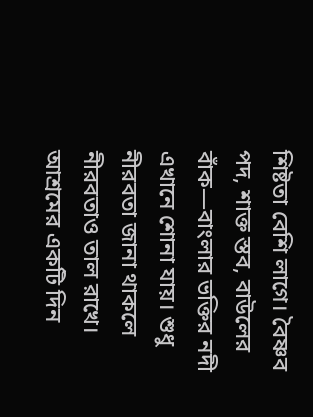শিষ্টতা বেশি লাগে। বৈষ্ণব পদ, শাক্ত স্তব, বাউলের বাঁক—বাংলার ভক্তির নদী এখানে শোনা যায়। শুধু নীরবতা জানা থাকলে নীরবতাও তাল রাখে। আশ্রমের একটি দিন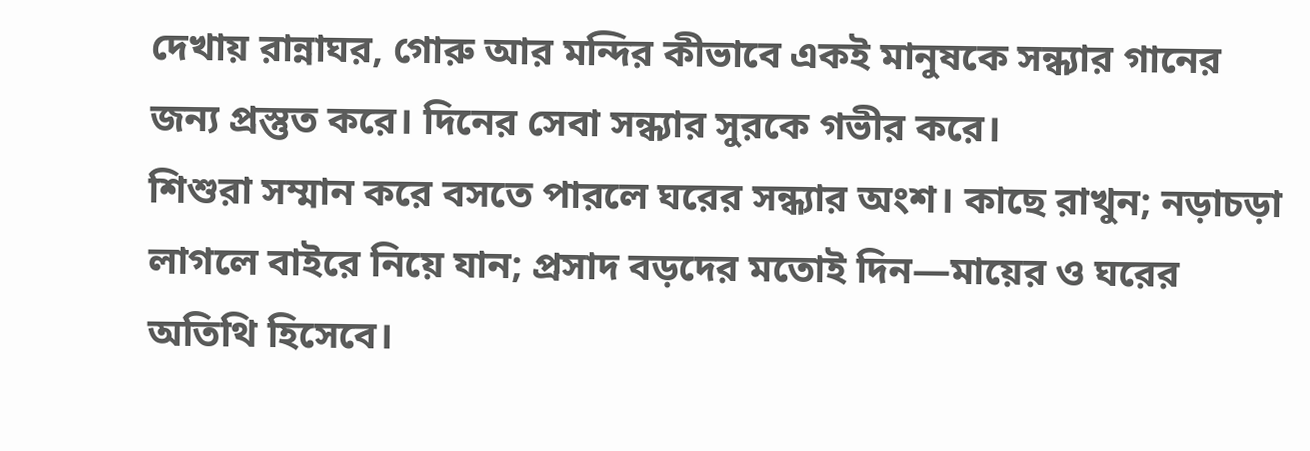দেখায় রান্নাঘর, গোরু আর মন্দির কীভাবে একই মানুষকে সন্ধ্যার গানের জন্য প্রস্তুত করে। দিনের সেবা সন্ধ্যার সুরকে গভীর করে।
শিশুরা সম্মান করে বসতে পারলে ঘরের সন্ধ্যার অংশ। কাছে রাখুন; নড়াচড়া লাগলে বাইরে নিয়ে যান; প্রসাদ বড়দের মতোই দিন—মায়ের ও ঘরের অতিথি হিসেবে।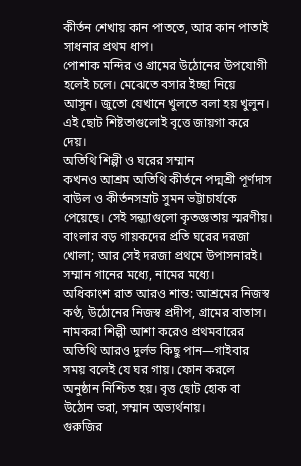কীর্তন শেখায় কান পাততে, আর কান পাতাই সাধনার প্রথম ধাপ।
পোশাক মন্দির ও গ্রামের উঠোনের উপযোগী হলেই চলে। মেঝেতে বসার ইচ্ছা নিয়ে আসুন। জুতো যেখানে খুলতে বলা হয় খুলুন। এই ছোট শিষ্টতাগুলোই বৃত্তে জায়গা করে দেয়।
অতিথি শিল্পী ও ঘরের সম্মান
কখনও আশ্রম অতিথি কীর্তনে পদ্মশ্রী পূর্ণদাস বাউল ও কীর্তনসম্রাট সুমন ভট্টাচার্যকে পেয়েছে। সেই সন্ধ্যাগুলো কৃতজ্ঞতায় স্মরণীয়। বাংলার বড় গায়কদের প্রতি ঘরের দরজা খোলা; আর সেই দরজা প্রথমে উপাসনারই। সম্মান গানের মধ্যে, নামের মধ্যে।
অধিকাংশ রাত আরও শান্ত: আশ্রমের নিজস্ব কণ্ঠ, উঠোনের নিজস্ব প্রদীপ, গ্রামের বাতাস। নামকরা শিল্পী আশা করেও প্রথমবারের অতিথি আরও দুর্লভ কিছু পান—গাইবার সময় বলেই যে ঘর গায়। ফোন করলে অনুষ্ঠান নিশ্চিত হয়। বৃত্ত ছোট হোক বা উঠোন ভরা, সম্মান অভ্যর্থনায়।
গুরুজির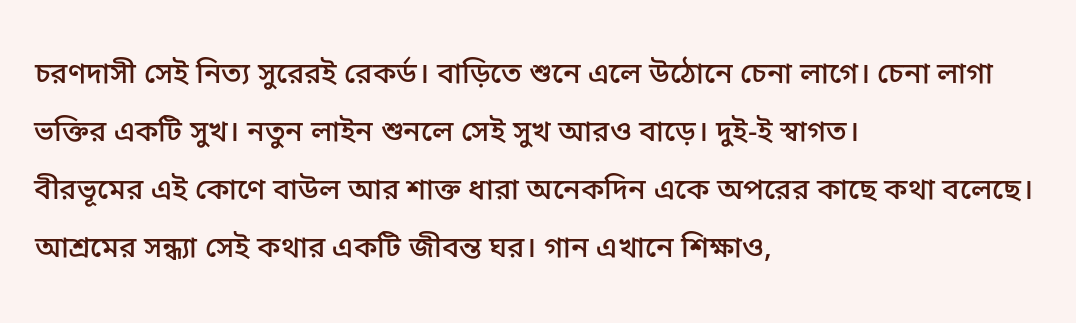চরণদাসী সেই নিত্য সুরেরই রেকর্ড। বাড়িতে শুনে এলে উঠোনে চেনা লাগে। চেনা লাগা ভক্তির একটি সুখ। নতুন লাইন শুনলে সেই সুখ আরও বাড়ে। দুই-ই স্বাগত।
বীরভূমের এই কোণে বাউল আর শাক্ত ধারা অনেকদিন একে অপরের কাছে কথা বলেছে। আশ্রমের সন্ধ্যা সেই কথার একটি জীবন্ত ঘর। গান এখানে শিক্ষাও,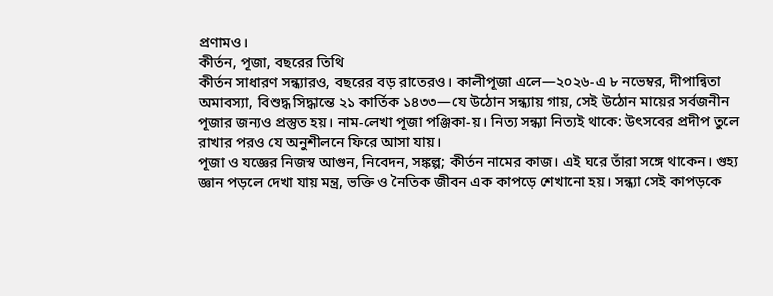প্রণামও।
কীর্তন, পূজা, বছরের তিথি
কীর্তন সাধারণ সন্ধ্যারও, বছরের বড় রাতেরও। কালীপূজা এলে—২০২৬-এ ৮ নভেম্বর, দীপান্বিতা অমাবস্যা, বিশুদ্ধ সিদ্ধান্তে ২১ কার্তিক ১৪৩৩—যে উঠোন সন্ধ্যায় গায়, সেই উঠোন মায়ের সর্বজনীন পূজার জন্যও প্রস্তুত হয়। নাম-লেখা পূজা পঞ্জিকা-য়। নিত্য সন্ধ্যা নিত্যই থাকে: উৎসবের প্রদীপ তুলে রাখার পরও যে অনুশীলনে ফিরে আসা যায়।
পূজা ও যজ্ঞের নিজস্ব আগুন, নিবেদন, সঙ্কল্প; কীর্তন নামের কাজ। এই ঘরে তাঁরা সঙ্গে থাকেন। গুহ্য জ্ঞান পড়লে দেখা যায় মন্ত্র, ভক্তি ও নৈতিক জীবন এক কাপড়ে শেখানো হয়। সন্ধ্যা সেই কাপড়কে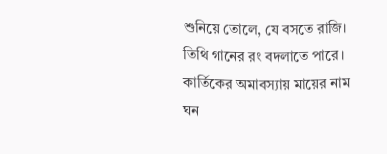শুনিয়ে তোলে, যে বসতে রাজি।
তিথি গানের রং বদলাতে পারে। কার্তিকের অমাবস্যায় মায়ের নাম ঘন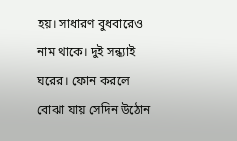হয়। সাধারণ বুধবারেও নাম থাকে। দুই সন্ধ্যাই ঘরের। ফোন করলে বোঝা যায় সেদিন উঠোন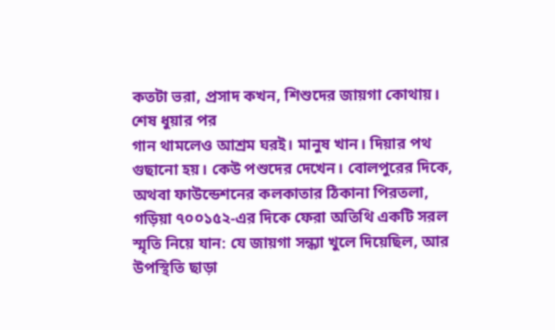কতটা ভরা, প্রসাদ কখন, শিশুদের জায়গা কোথায়।
শেষ ধুয়ার পর
গান থামলেও আশ্রম ঘরই। মানুষ খান। দিয়ার পথ গুছানো হয়। কেউ পশুদের দেখেন। বোলপুরের দিকে, অথবা ফাউন্ডেশনের কলকাতার ঠিকানা পিরতলা, গড়িয়া ৭০০১৫২-এর দিকে ফেরা অতিথি একটি সরল স্মৃতি নিয়ে যান: যে জায়গা সন্ধ্যা খুলে দিয়েছিল, আর উপস্থিতি ছাড়া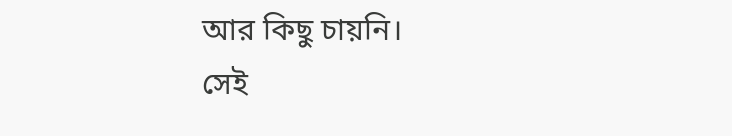আর কিছু চায়নি।
সেই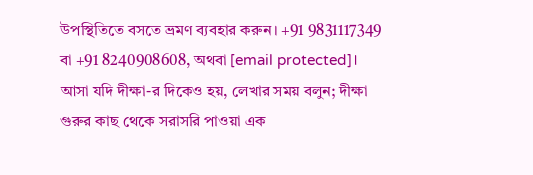উপস্থিতিতে বসতে ভ্রমণ ব্যবহার করুন। +91 9831117349 বা +91 8240908608, অথবা [email protected]। আসা যদি দীক্ষা-র দিকেও হয়, লেখার সময় বলুন; দীক্ষা গুরুর কাছ থেকে সরাসরি পাওয়া এক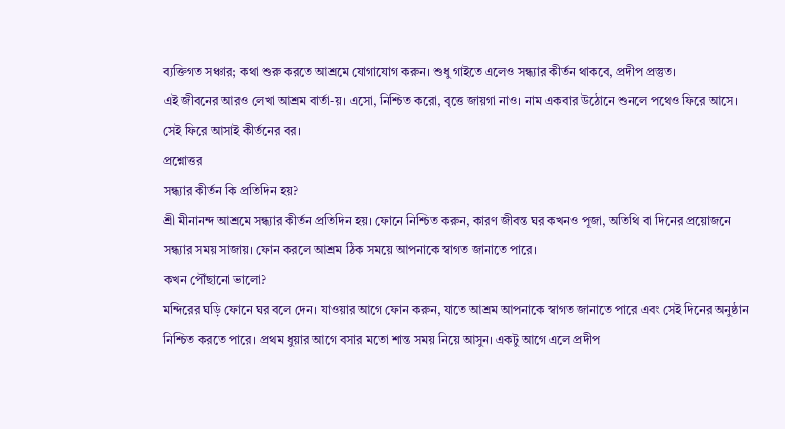ব্যক্তিগত সঞ্চার; কথা শুরু করতে আশ্রমে যোগাযোগ করুন। শুধু গাইতে এলেও সন্ধ্যার কীর্তন থাকবে, প্রদীপ প্রস্তুত।
এই জীবনের আরও লেখা আশ্রম বার্তা-য়। এসো, নিশ্চিত করো, বৃত্তে জায়গা নাও। নাম একবার উঠোনে শুনলে পথেও ফিরে আসে। সেই ফিরে আসাই কীর্তনের বর।
প্রশ্নোত্তর
সন্ধ্যার কীর্তন কি প্রতিদিন হয়?
শ্রী মীনানন্দ আশ্রমে সন্ধ্যার কীর্তন প্রতিদিন হয়। ফোনে নিশ্চিত করুন, কারণ জীবন্ত ঘর কখনও পূজা, অতিথি বা দিনের প্রয়োজনে সন্ধ্যার সময় সাজায়। ফোন করলে আশ্রম ঠিক সময়ে আপনাকে স্বাগত জানাতে পারে।
কখন পৌঁছানো ভালো?
মন্দিরের ঘড়ি ফোনে ঘর বলে দেন। যাওয়ার আগে ফোন করুন, যাতে আশ্রম আপনাকে স্বাগত জানাতে পারে এবং সেই দিনের অনুষ্ঠান নিশ্চিত করতে পারে। প্রথম ধুয়ার আগে বসার মতো শান্ত সময় নিয়ে আসুন। একটু আগে এলে প্রদীপ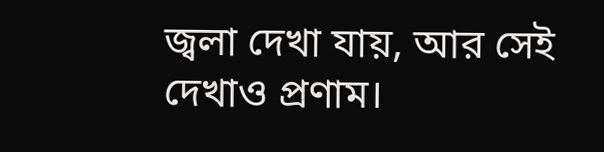জ্বলা দেখা যায়, আর সেই দেখাও প্রণাম।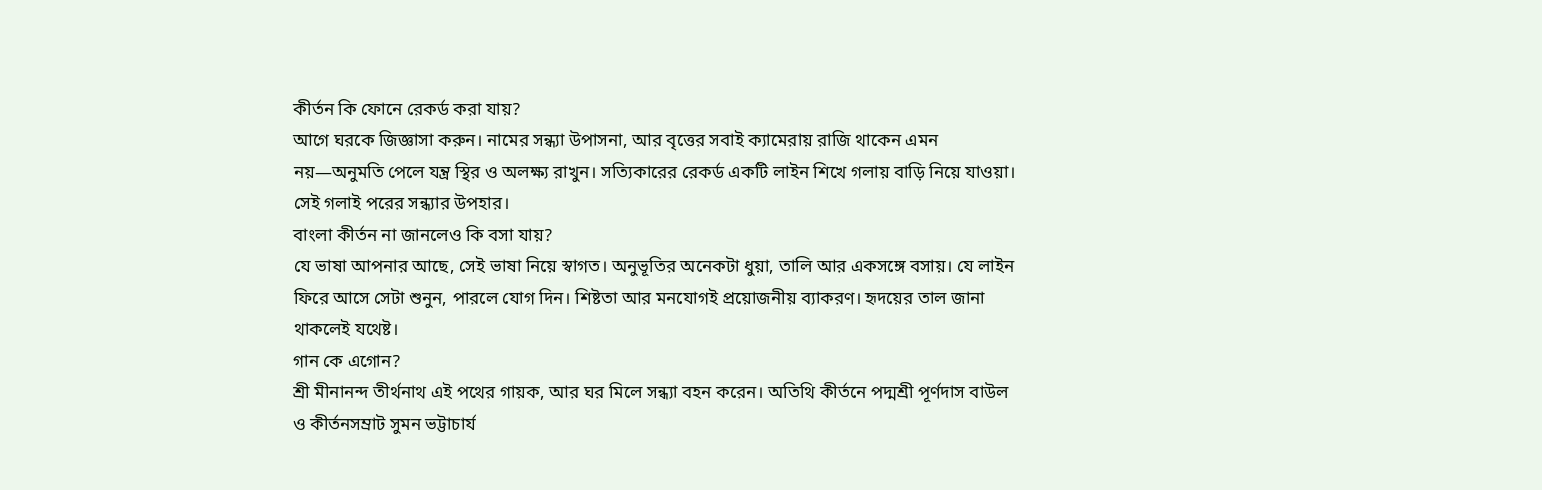কীর্তন কি ফোনে রেকর্ড করা যায়?
আগে ঘরকে জিজ্ঞাসা করুন। নামের সন্ধ্যা উপাসনা, আর বৃত্তের সবাই ক্যামেরায় রাজি থাকেন এমন নয়—অনুমতি পেলে যন্ত্র স্থির ও অলক্ষ্য রাখুন। সত্যিকারের রেকর্ড একটি লাইন শিখে গলায় বাড়ি নিয়ে যাওয়া। সেই গলাই পরের সন্ধ্যার উপহার।
বাংলা কীর্তন না জানলেও কি বসা যায়?
যে ভাষা আপনার আছে, সেই ভাষা নিয়ে স্বাগত। অনুভূতির অনেকটা ধুয়া, তালি আর একসঙ্গে বসায়। যে লাইন ফিরে আসে সেটা শুনুন, পারলে যোগ দিন। শিষ্টতা আর মনযোগই প্রয়োজনীয় ব্যাকরণ। হৃদয়ের তাল জানা থাকলেই যথেষ্ট।
গান কে এগোন?
শ্রী মীনানন্দ তীর্থনাথ এই পথের গায়ক, আর ঘর মিলে সন্ধ্যা বহন করেন। অতিথি কীর্তনে পদ্মশ্রী পূর্ণদাস বাউল ও কীর্তনসম্রাট সুমন ভট্টাচার্য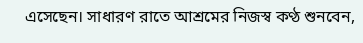এসেছেন। সাধারণ রাতে আশ্রমের নিজস্ব কণ্ঠ শুনবেন,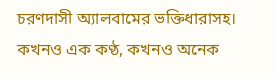চরণদাসী অ্যালবামের ভক্তিধারাসহ। কখনও এক কণ্ঠ, কখনও অনেক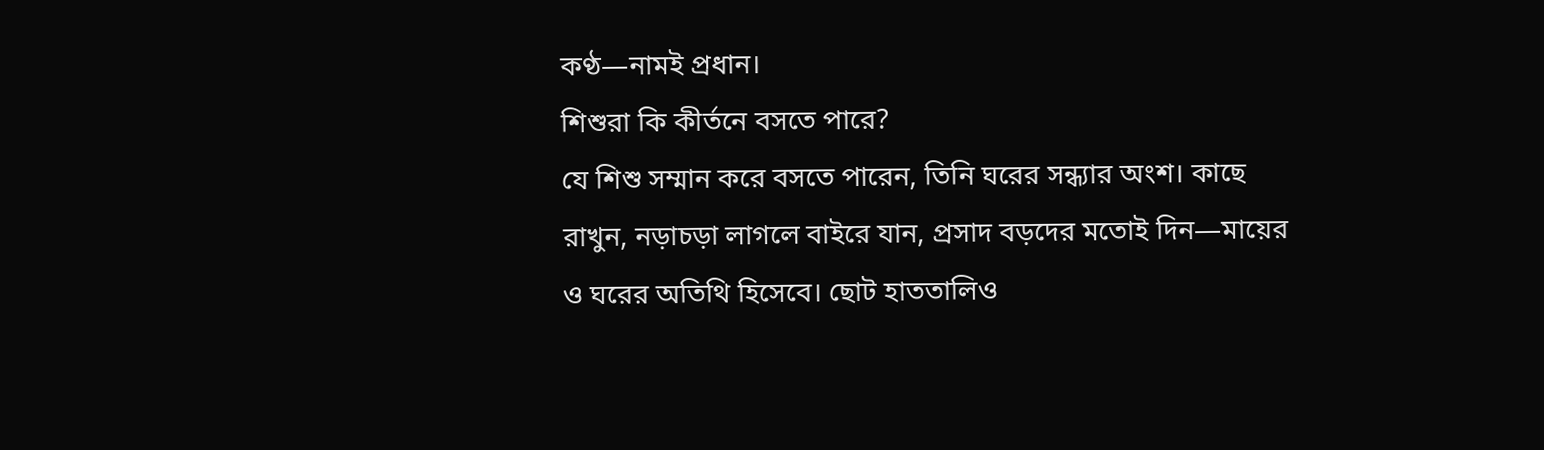কণ্ঠ—নামই প্রধান।
শিশুরা কি কীর্তনে বসতে পারে?
যে শিশু সম্মান করে বসতে পারেন, তিনি ঘরের সন্ধ্যার অংশ। কাছে রাখুন, নড়াচড়া লাগলে বাইরে যান, প্রসাদ বড়দের মতোই দিন—মায়ের ও ঘরের অতিথি হিসেবে। ছোট হাততালিও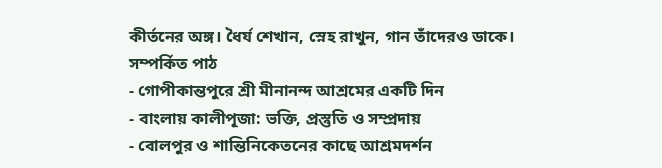কীর্তনের অঙ্গ। ধৈর্য শেখান, স্নেহ রাখুন, গান তাঁদেরও ডাকে।
সম্পর্কিত পাঠ
- গোপীকান্তপুরে শ্রী মীনানন্দ আশ্রমের একটি দিন
- বাংলায় কালীপূজা: ভক্তি, প্রস্তুতি ও সম্প্রদায়
- বোলপুর ও শান্তিনিকেতনের কাছে আশ্রমদর্শন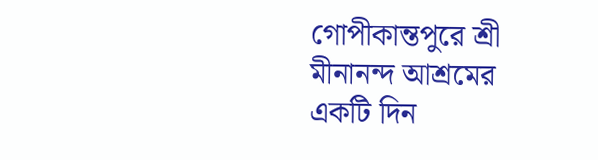গোপীকান্তপুরে শ্রী মীনানন্দ আশ্রমের একটি দিন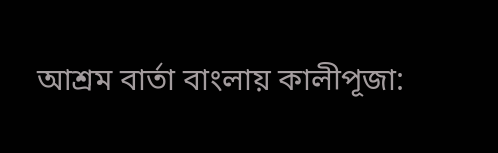আশ্রম বার্তা বাংলায় কালীপূজা: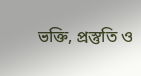ভক্তি, প্রস্তুতি ও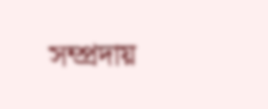সম্প্রদায়